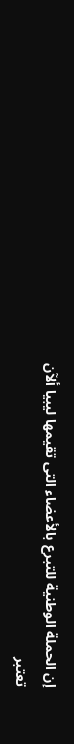إن الحملة الوطنية للتبرع بالأعضاء التى تقيمها ليبيا ألآن تعتبر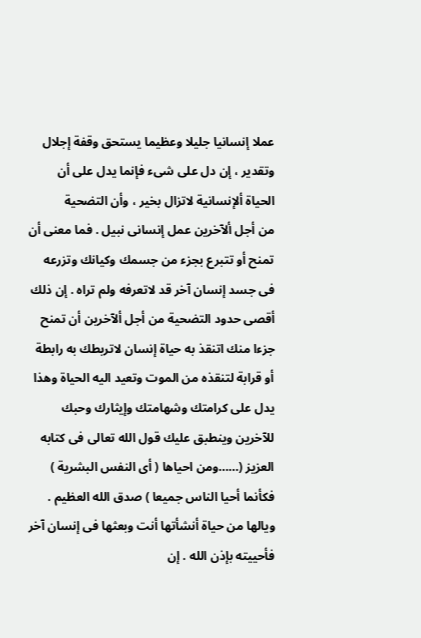عملا إنسانيا جليلا وعظيما يستحق وقفة إجلال وتقدير ، إن دل على شىء فإنما يدل على أن الحياة ألإنسانية لاتزال بخير ، وأن التضحية
من أجل ألآخرين عمل إنسانى نبيل . فما معنى أن تمنح أو تتبرع بجزء من جسمك وكيانك وتزرعه فى جسد إنسان آخر قد لاتعرفه ولم تراه . إن ذلك أقصى حدود التضحية من أجل ألآخرين أن تمنح جزءا منك اتنقذ به حياة إنسان لاتربطك به رابطة أو قرابة لتنقذه من الموت وتعيد اليه الحياة وهذا يدل على كرامتك وشهامتك وإيثارك وحبك للآخرين وينطبق عليك قول الله تعالى فى كتابه العزيز (……ومن احياها ( أى النفس البشرية ) فكأنما أحيا الناس جميعا ) صدق الله العظيم . ويالها من حياة أنشأتها أنت وبعثها فى إنسان آخر فأحييته بإذن الله . إن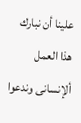علينا أن نبارك هذا العمل ألإنسانى وندعوا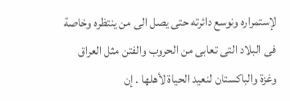لإستمراره ونوسع دائرته حتى يصل الى من ينتظره وخاصة فى البلاد التى تعابى من الحروب والفتن مثل العراق وغزة والباكستان لنعيد الحياة لأهلها . إن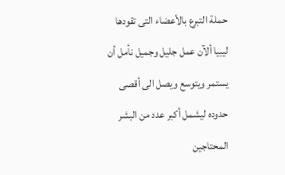حملة التبرع بالأعضاء التى تقودها ليبيا ألآن عمل جليل وجميل نأمل أن يستمر ويتوسع ويصل الى أقصى حدوده ليشمل أكبر عدد من البشر المحتاجين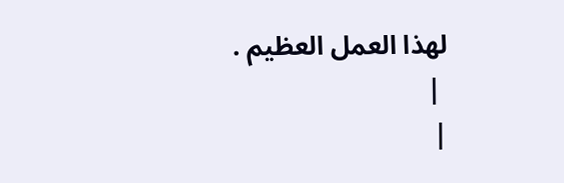لهذا العمل العظيم .
 |
|